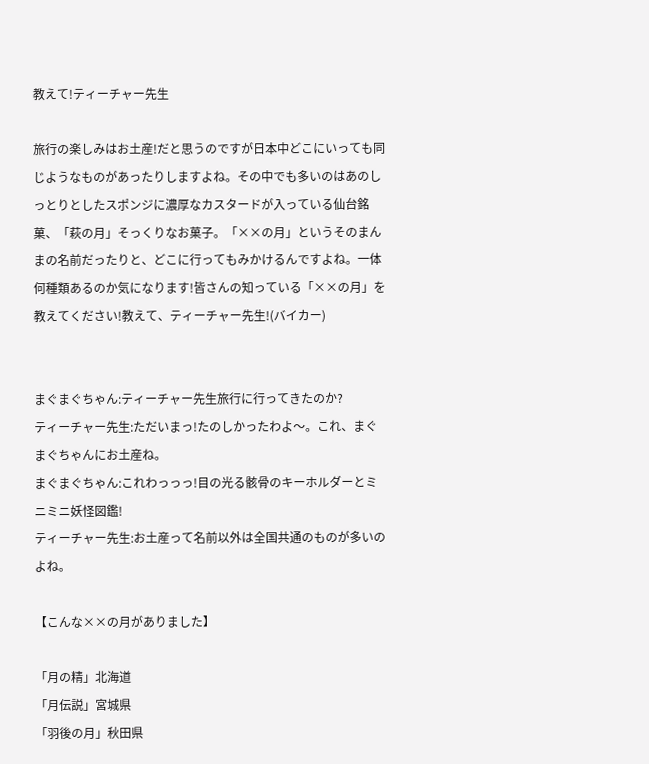教えて!ティーチャー先生

旅行の楽しみはお土産!だと思うのですが日本中どこにいっても同じようなものがあったりしますよね。その中でも多いのはあのしっとりとしたスポンジに濃厚なカスタードが入っている仙台銘菓、「萩の月」そっくりなお菓子。「××の月」というそのまんまの名前だったりと、どこに行ってもみかけるんですよね。一体何種類あるのか気になります!皆さんの知っている「××の月」を教えてください!教えて、ティーチャー先生!(バイカー)


まぐまぐちゃん:ティーチャー先生旅行に行ってきたのか?
ティーチャー先生:ただいまっ!たのしかったわよ〜。これ、まぐまぐちゃんにお土産ね。
まぐまぐちゃん:これわっっっ!目の光る骸骨のキーホルダーとミニミニ妖怪図鑑!
ティーチャー先生:お土産って名前以外は全国共通のものが多いのよね。

【こんな××の月がありました】

「月の精」北海道
「月伝説」宮城県
「羽後の月」秋田県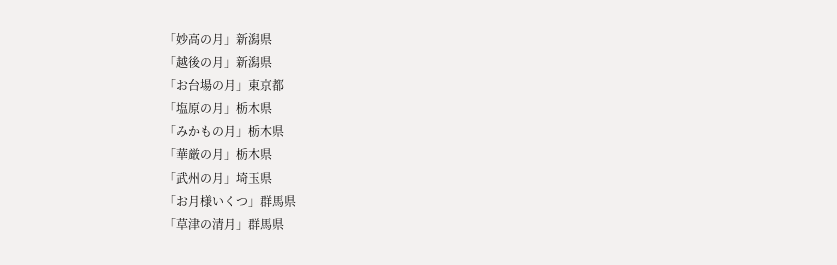「妙高の月」新潟県
「越後の月」新潟県
「お台場の月」東京都
「塩原の月」栃木県
「みかもの月」栃木県
「華厳の月」栃木県
「武州の月」埼玉県
「お月様いくつ」群馬県
「草津の清月」群馬県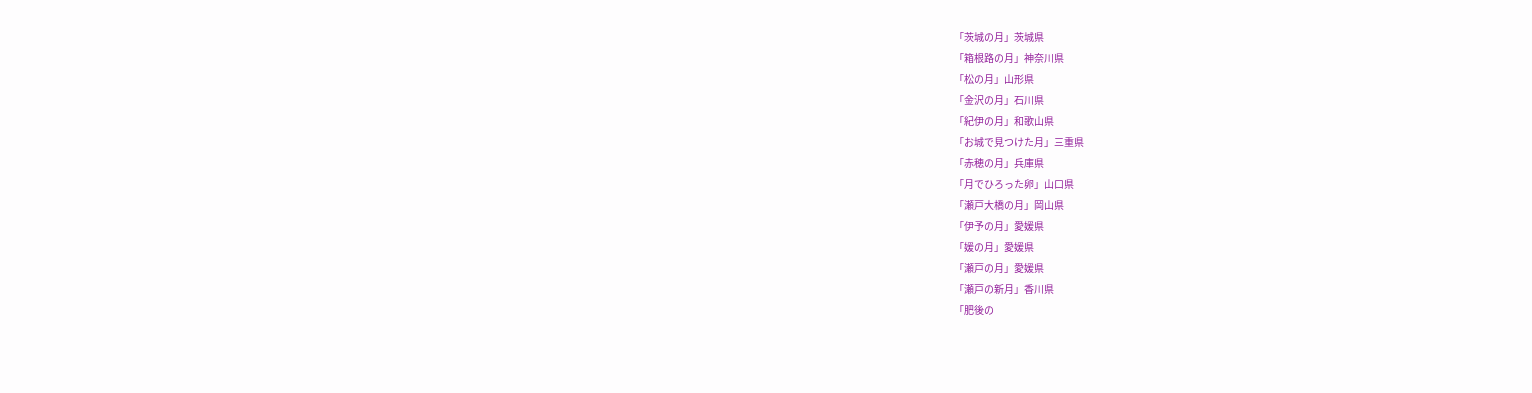「茨城の月」茨城県
「箱根路の月」神奈川県
「松の月」山形県
「金沢の月」石川県
「紀伊の月」和歌山県
「お城で見つけた月」三重県
「赤穂の月」兵庫県
「月でひろった卵」山口県
「瀬戸大橋の月」岡山県
「伊予の月」愛媛県
「媛の月」愛媛県
「瀬戸の月」愛媛県
「瀬戸の新月」香川県
「肥後の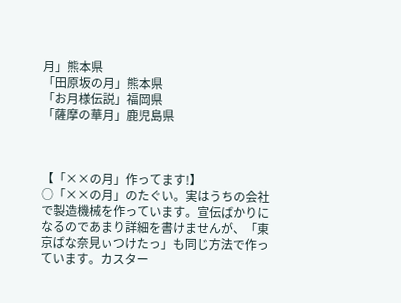月」熊本県
「田原坂の月」熊本県
「お月様伝説」福岡県
「薩摩の華月」鹿児島県



【「××の月」作ってます!】
○「××の月」のたぐい。実はうちの会社で製造機械を作っています。宣伝ばかりになるのであまり詳細を書けませんが、「東京ばな奈見ぃつけたっ」も同じ方法で作っています。カスター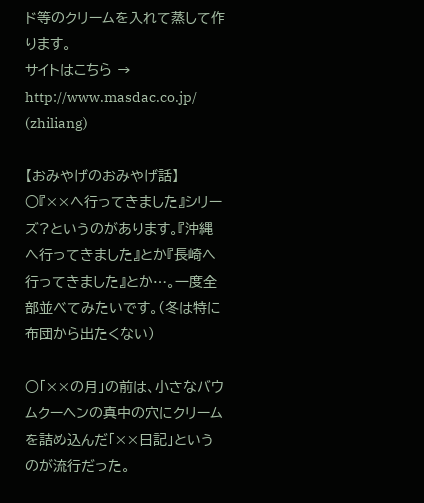ド等のクリームを入れて蒸して作ります。
サイトはこちら → http://www.masdac.co.jp/         (zhiliang)

【おみやげのおみやげ話】
○『××へ行ってきました』シリーズ?というのがあります。『沖縄へ行ってきました』とか『長崎へ行ってきました』とか…。一度全部並べてみたいです。(冬は特に布団から出たくない)

○「××の月」の前は、小さなバウムクーヘンの真中の穴にクリームを詰め込んだ「××日記」というのが流行だった。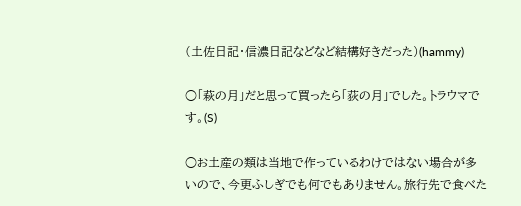(土佐日記・信濃日記などなど結構好きだった)(hammy)

○「萩の月」だと思って買ったら「荻の月」でした。トラウマです。(S)

○お土産の類は当地で作っているわけではない場合が多いので、今更ふしぎでも何でもありません。旅行先で食べた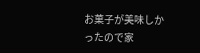お菓子が美味しかったので家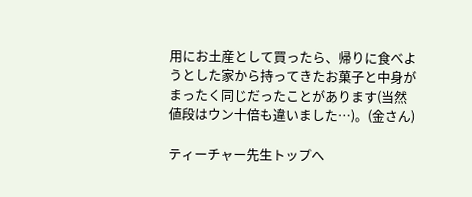用にお土産として買ったら、帰りに食べようとした家から持ってきたお菓子と中身がまったく同じだったことがあります(当然値段はウン十倍も違いました…)。(金さん)

ティーチャー先生トップへ